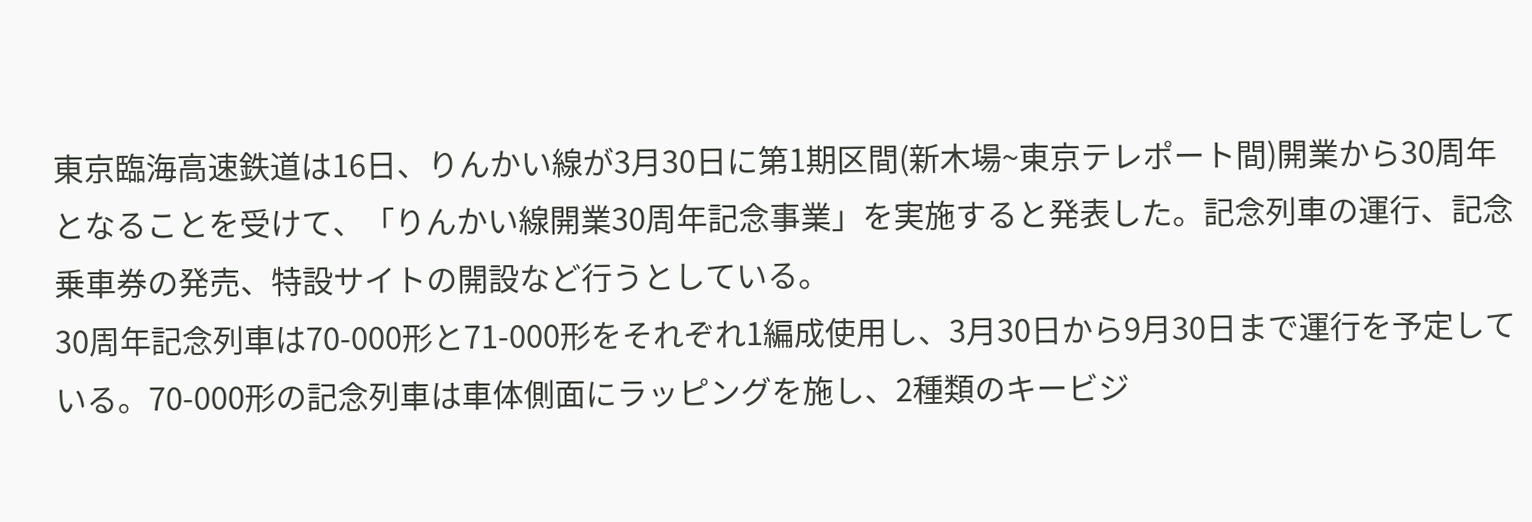東京臨海高速鉄道は16日、りんかい線が3月30日に第1期区間(新木場~東京テレポート間)開業から30周年となることを受けて、「りんかい線開業30周年記念事業」を実施すると発表した。記念列車の運行、記念乗車券の発売、特設サイトの開設など行うとしている。
30周年記念列車は70-000形と71-000形をそれぞれ1編成使用し、3月30日から9月30日まで運行を予定している。70-000形の記念列車は車体側面にラッピングを施し、2種類のキービジ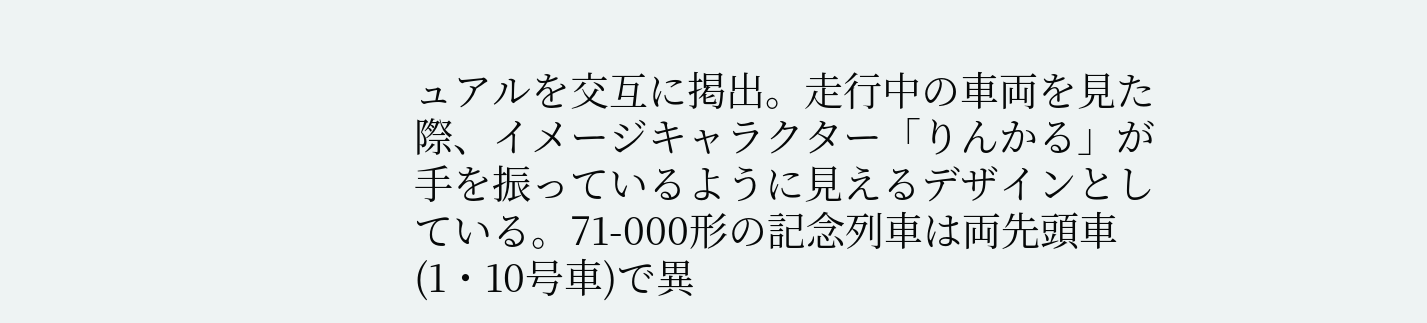ュアルを交互に掲出。走行中の車両を見た際、イメージキャラクター「りんかる」が手を振っているように見えるデザインとしている。71-000形の記念列車は両先頭車(1・10号車)で異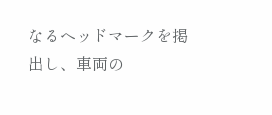なるヘッドマークを掲出し、車両の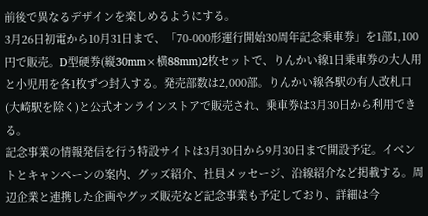前後で異なるデザインを楽しめるようにする。
3月26日初電から10月31日まで、「70-000形運行開始30周年記念乗車券」を1部1,100円で販売。D型硬券(縦30mm×横88mm)2枚セットで、りんかい線1日乗車券の大人用と小児用を各1枚ずつ封入する。発売部数は2,000部。りんかい線各駅の有人改札口(大崎駅を除く)と公式オンラインストアで販売され、乗車券は3月30日から利用できる。
記念事業の情報発信を行う特設サイトは3月30日から9月30日まで開設予定。イベントとキャンペーンの案内、グッズ紹介、社員メッセージ、沿線紹介など掲載する。周辺企業と連携した企画やグッズ販売など記念事業も予定しており、詳細は今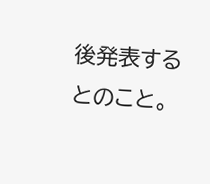後発表するとのこと。